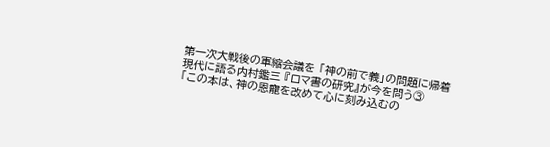第一次大戦後の軍縮会議を 「神の前で義」の問題に帰着 現代に語る内村鑑三 『ロマ書の研究』が今を問う③
「この本は、神の恩寵を改めて心に刻み込むの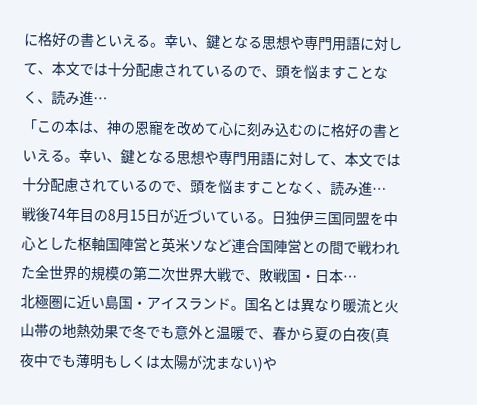に格好の書といえる。幸い、鍵となる思想や専門用語に対して、本文では十分配慮されているので、頭を悩ますことなく、読み進…
「この本は、神の恩寵を改めて心に刻み込むのに格好の書といえる。幸い、鍵となる思想や専門用語に対して、本文では十分配慮されているので、頭を悩ますことなく、読み進…
戦後74年目の8月15日が近づいている。日独伊三国同盟を中心とした枢軸国陣営と英米ソなど連合国陣営との間で戦われた全世界的規模の第二次世界大戦で、敗戦国・日本…
北極圏に近い島国・アイスランド。国名とは異なり暖流と火山帯の地熱効果で冬でも意外と温暖で、春から夏の白夜(真夜中でも薄明もしくは太陽が沈まない)や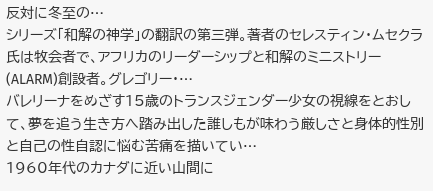反対に冬至の…
シリーズ「和解の神学」の翻訳の第三弾。著者のセレスティン・ムセクラ氏は牧会者で、アフリカのリーダーシップと和解のミニストリー(ALARM)創設者。グレゴリー・…
バレリーナをめざす15歳のトランスジェンダー少女の視線をとおして、夢を追う生き方へ踏み出した誰しもが味わう厳しさと身体的性別と自己の性自認に悩む苦痛を描いてい…
1960年代のカナダに近い山間に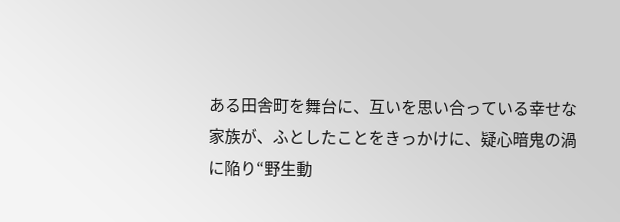ある田舎町を舞台に、互いを思い合っている幸せな家族が、ふとしたことをきっかけに、疑心暗鬼の渦に陥り“野生動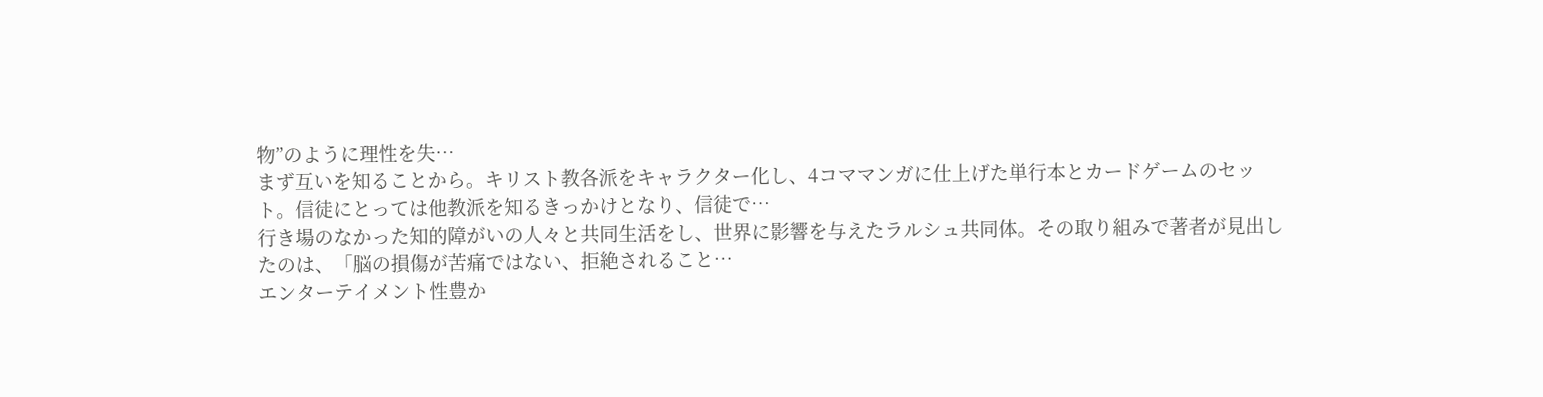物”のように理性を失…
まず互いを知ることから。キリスト教各派をキャラクター化し、4コママンガに仕上げた単行本とカードゲームのセット。信徒にとっては他教派を知るきっかけとなり、信徒で…
行き場のなかった知的障がいの人々と共同生活をし、世界に影響を与えたラルシュ共同体。その取り組みで著者が見出したのは、「脳の損傷が苦痛ではない、拒絶されること…
エンターテイメント性豊か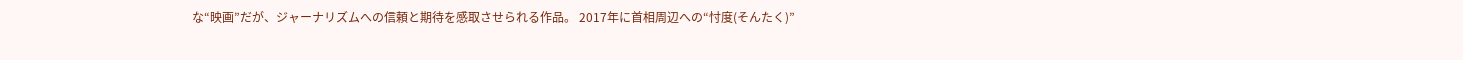な“映画”だが、ジャーナリズムへの信頼と期待を感取させられる作品。 2017年に首相周辺への“忖度(そんたく)”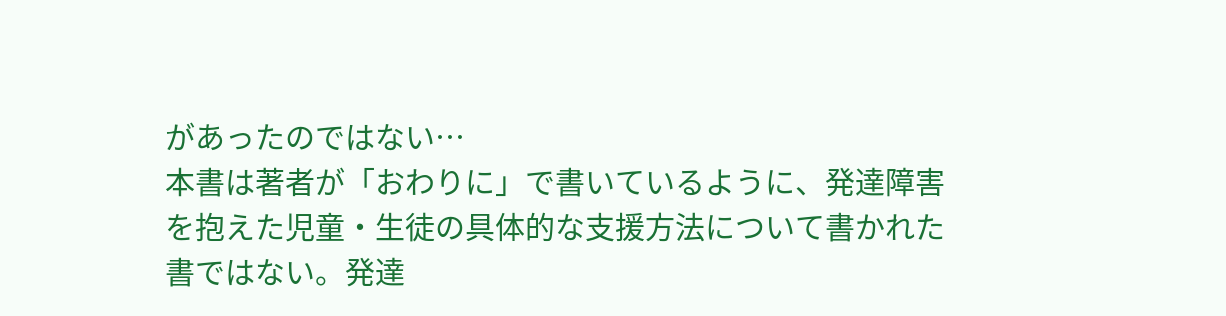があったのではない…
本書は著者が「おわりに」で書いているように、発達障害を抱えた児童・生徒の具体的な支援方法について書かれた書ではない。発達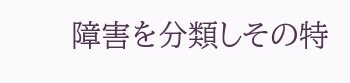障害を分類しその特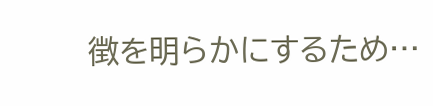徴を明らかにするため…